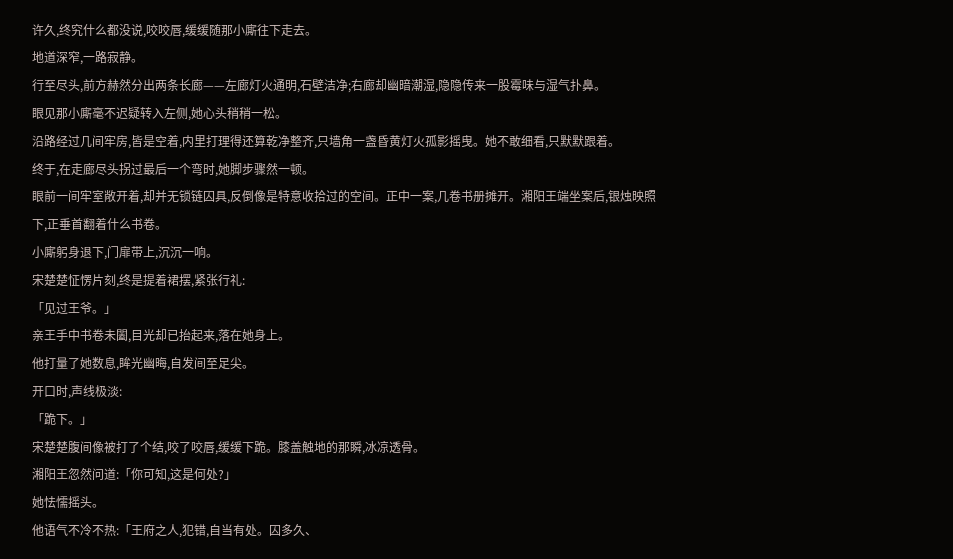许久,终究什么都没说,咬咬唇,缓缓随那小廝往下走去。
地道深窄,一路寂静。
行至尽头,前方赫然分出两条长廊——左廊灯火通明,石壁洁净;右廊却幽暗潮湿,隐隐传来一股霉味与湿气扑鼻。
眼见那小廝毫不迟疑转入左侧,她心头稍稍一松。
沿路经过几间牢房,皆是空着,内里打理得还算乾净整齐,只墙角一盏昏黄灯火孤影摇曳。她不敢细看,只默默跟着。
终于,在走廊尽头拐过最后一个弯时,她脚步骤然一顿。
眼前一间牢室敞开着,却并无锁链囚具,反倒像是特意收拾过的空间。正中一案,几卷书册摊开。湘阳王端坐案后,银烛映照下,正垂首翻着什么书卷。
小廝躬身退下,门扉带上,沉沉一响。
宋楚楚怔愣片刻,终是提着裙摆,紧张行礼:
「见过王爷。」
亲王手中书卷未闔,目光却已抬起来,落在她身上。
他打量了她数息,眸光幽晦,自发间至足尖。
开口时,声线极淡:
「跪下。」
宋楚楚腹间像被打了个结,咬了咬唇,缓缓下跪。膝盖触地的那瞬,冰凉透骨。
湘阳王忽然问道:「你可知,这是何处?」
她怯懦摇头。
他语气不冷不热:「王府之人,犯错,自当有处。囚多久、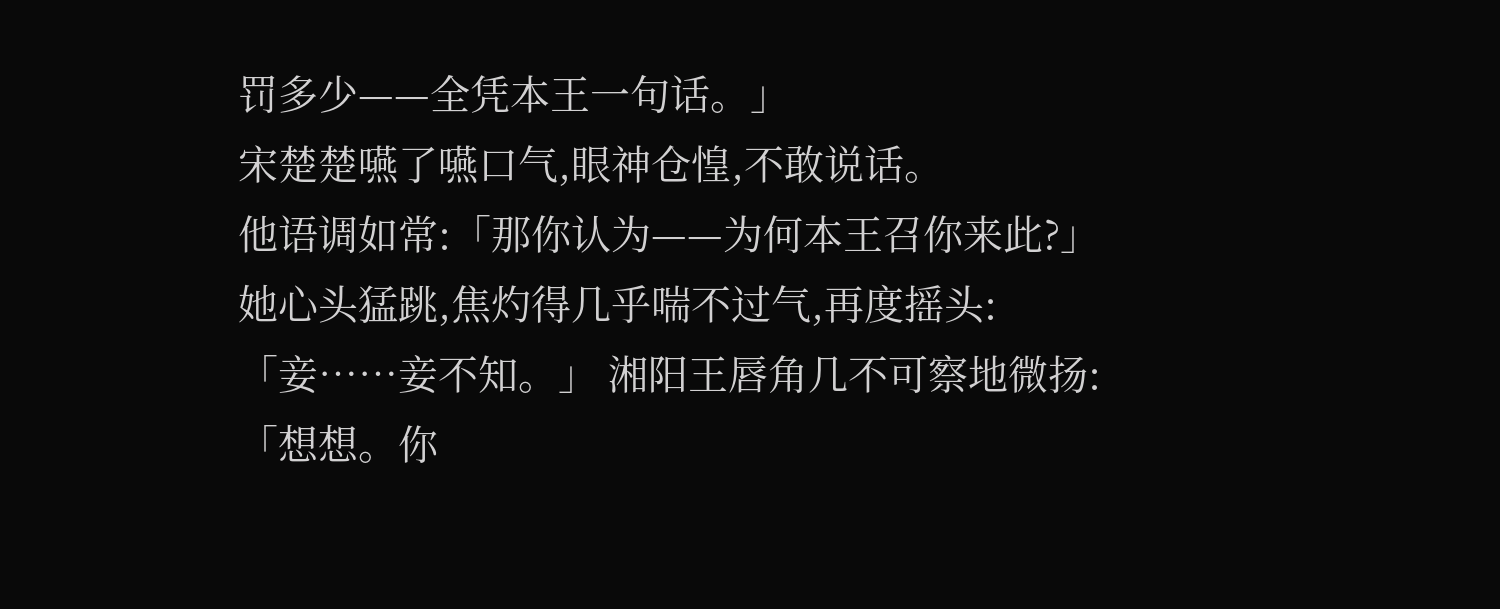罚多少——全凭本王一句话。」
宋楚楚嚥了嚥口气,眼神仓惶,不敢说话。
他语调如常:「那你认为——为何本王召你来此?」
她心头猛跳,焦灼得几乎喘不过气,再度摇头:
「妾……妾不知。」 湘阳王唇角几不可察地微扬:
「想想。你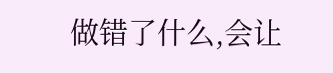做错了什么,会让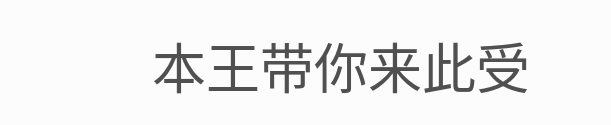本王带你来此受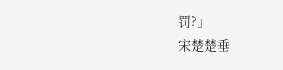罚?」
宋楚楚垂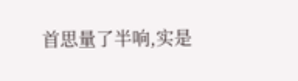首思量了半响,实是